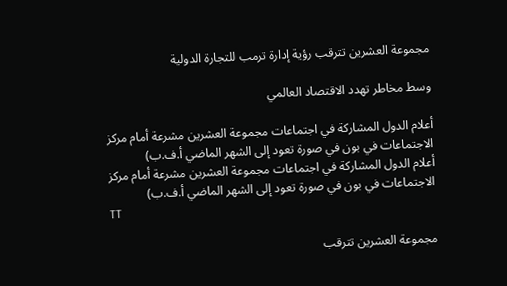مجموعة العشرين تترقب رؤية إدارة ترمب للتجارة الدولية

وسط مخاطر تهدد الاقتصاد العالمي

أعلام الدول المشاركة في اجتماعات مجموعة العشرين مشرعة أمام مركز الاجتماعات في بون في صورة تعود إلى الشهر الماضي أ.ف.ب)
أعلام الدول المشاركة في اجتماعات مجموعة العشرين مشرعة أمام مركز الاجتماعات في بون في صورة تعود إلى الشهر الماضي أ.ف.ب)
TT

مجموعة العشرين تترقب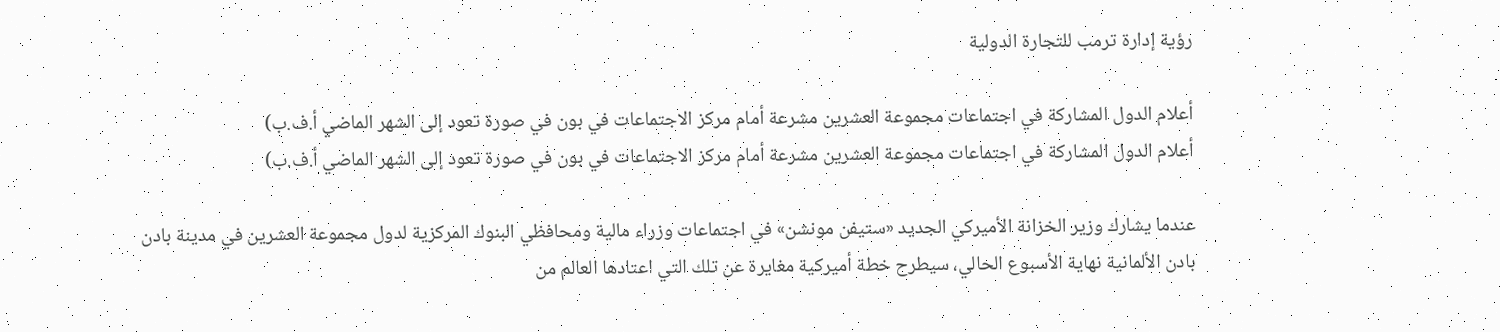رؤية إدارة ترمب للتجارة الدولية

أعلام الدول المشاركة في اجتماعات مجموعة العشرين مشرعة أمام مركز الاجتماعات في بون في صورة تعود إلى الشهر الماضي أ.ف.ب)
أعلام الدول المشاركة في اجتماعات مجموعة العشرين مشرعة أمام مركز الاجتماعات في بون في صورة تعود إلى الشهر الماضي أ.ف.ب)

عندما يشارك وزير الخزانة الأميركي الجديد «ستيفن مونشن» في اجتماعات وزراء مالية ومحافظي البنوك المركزية لدول مجموعة العشرين في مدينة بادن بادن الألمانية نهاية الأسبوع الحالي، سيطرح خطة أميركية مغايرة عن تلك التي اعتادها العالم من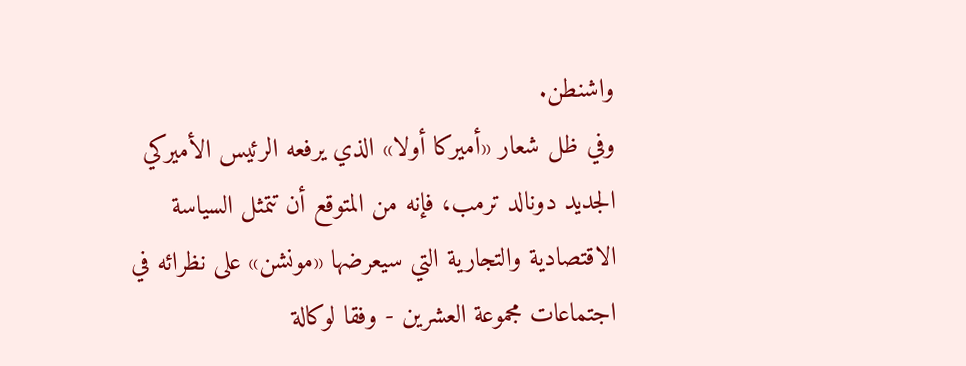واشنطن.
وفي ظل شعار «أميركا أولا» الذي يرفعه الرئيس الأميركي الجديد دونالد ترمب، فإنه من المتوقع أن تتمثل السياسة الاقتصادية والتجارية التي سيعرضها «مونشن» على نظرائه في اجتماعات مجموعة العشرين - وفقا لوكالة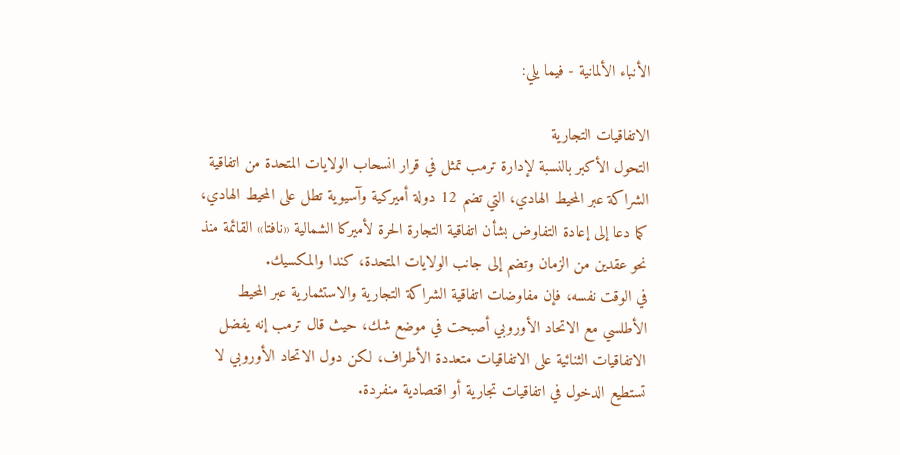الأنباء الألمانية - فيما يلي:

الاتفاقيات التجارية
التحول الأكبر بالنسبة لإدارة ترمب تمثل في قرار انسحاب الولايات المتحدة من اتفاقية الشراكة عبر المحيط الهادي، التي تضم 12 دولة أميركية وآسيوية تطل على المحيط الهادي، كما دعا إلى إعادة التفاوض بشأن اتفاقية التجارة الحرة لأميركا الشمالية «نافتا» القائمة منذ نحو عقدين من الزمان وتضم إلى جانب الولايات المتحدة، كندا والمكسيك.
في الوقت نفسه، فإن مفاوضات اتفاقية الشراكة التجارية والاستثمارية عبر المحيط الأطلسي مع الاتحاد الأوروبي أصبحت في موضع شك، حيث قال ترمب إنه يفضل الاتفاقيات الثنائية على الاتفاقيات متعددة الأطراف، لكن دول الاتحاد الأوروبي لا تستطيع الدخول في اتفاقيات تجارية أو اقتصادية منفردة.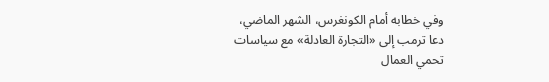وفي خطابه أمام الكونغرس، الشهر الماضي، دعا ترمب إلى «التجارة العادلة» مع سياسات تحمي العمال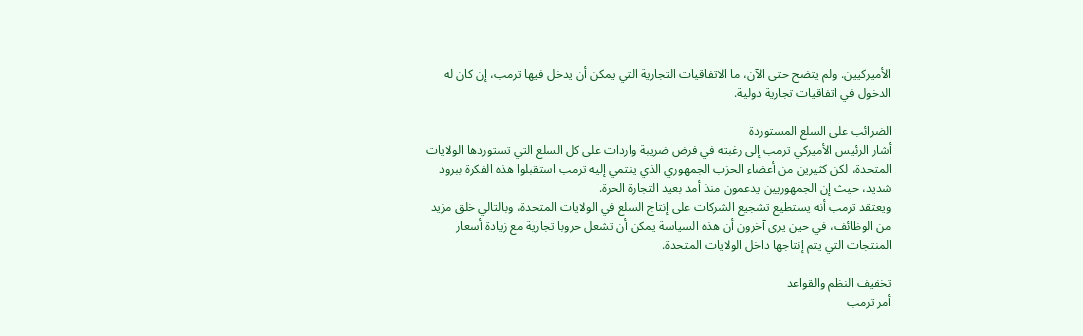الأميركيين. ولم يتضح حتى الآن، ما الاتفاقيات التجارية التي يمكن أن يدخل فيها ترمب، إن كان له الدخول في اتفاقيات تجارية دولية.

الضرائب على السلع المستوردة
أشار الرئيس الأميركي ترمب إلى رغبته في فرض ضريبة واردات على كل السلع التي تستوردها الولايات المتحدة، لكن كثيرين من أعضاء الحزب الجمهوري الذي ينتمي إليه ترمب استقبلوا هذه الفكرة ببرود شديد، حيث إن الجمهوريين يدعمون منذ أمد بعيد التجارة الحرة.
ويعتقد ترمب أنه يستطيع تشجيع الشركات على إنتاج السلع في الولايات المتحدة، وبالتالي خلق مزيد من الوظائف، في حين يرى آخرون أن هذه السياسة يمكن أن تشعل حروبا تجارية مع زيادة أسعار المنتجات التي يتم إنتاجها داخل الولايات المتحدة.

تخفيف النظم والقواعد
أمر ترمب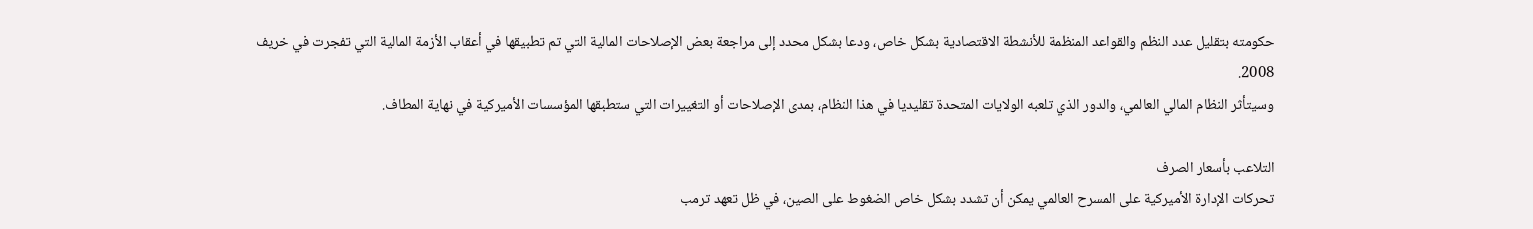حكومته بتقليل عدد النظم والقواعد المنظمة للأنشطة الاقتصادية بشكل خاص، ودعا بشكل محدد إلى مراجعة بعض الإصلاحات المالية التي تم تطبيقها في أعقاب الأزمة المالية التي تفجرت في خريف 2008.
وسيتأثر النظام المالي العالمي، والدور الذي تلعبه الولايات المتحدة تقليديا في هذا النظام، بمدى الإصلاحات أو التغييرات التي ستطبقها المؤسسات الأميركية في نهاية المطاف.

التلاعب بأسعار الصرف
تحركات الإدارة الأميركية على المسرح العالمي يمكن أن تشدد بشكل خاص الضغوط على الصين، في ظل تعهد ترمب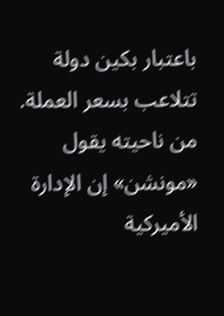باعتبار بكين دولة تتلاعب بسعر العملة.
من ناحيته يقول «مونشن» إن الإدارة الأميركية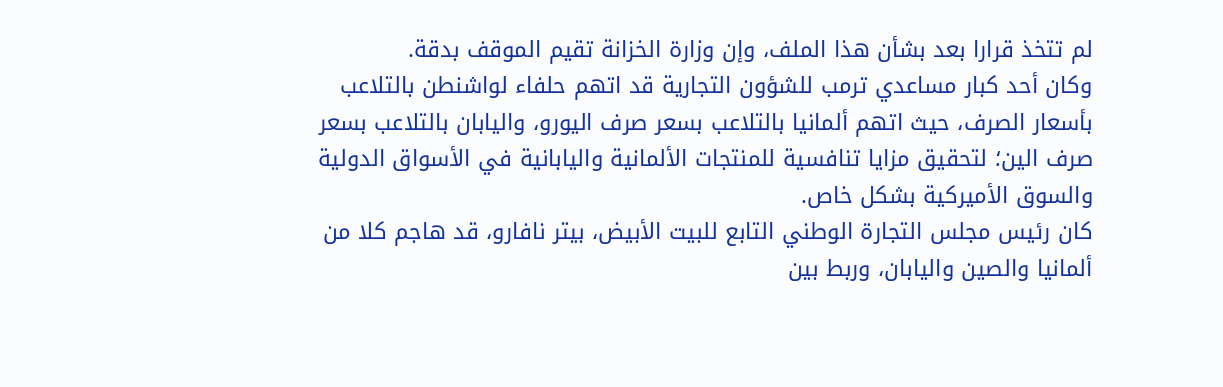لم تتخذ قرارا بعد بشأن هذا الملف، وإن وزارة الخزانة تقيم الموقف بدقة.
وكان أحد كبار مساعدي ترمب للشؤون التجارية قد اتهم حلفاء لواشنطن بالتلاعب بأسعار الصرف، حيث اتهم ألمانيا بالتلاعب بسعر صرف اليورو، واليابان بالتلاعب بسعر صرف الين؛ لتحقيق مزايا تنافسية للمنتجات الألمانية واليابانية في الأسواق الدولية والسوق الأميركية بشكل خاص.
كان رئيس مجلس التجارة الوطني التابع للبيت الأبيض، بيتر نافارو، قد هاجم كلا من ألمانيا والصين واليابان، وربط بين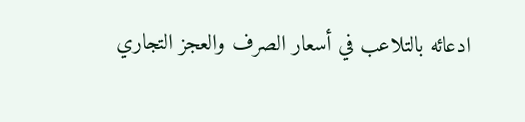ادعائه بالتلاعب في أسعار الصرف والعجز التجاري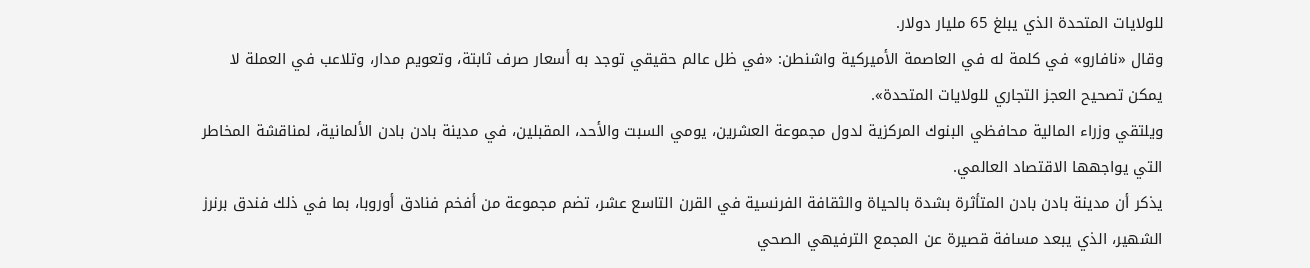للولايات المتحدة الذي يبلغ 65 مليار دولار.
وقال «نافارو» في كلمة له في العاصمة الأميركية واشنطن: «في ظل عالم حقيقي توجد به أسعار صرف ثابتة، وتعويم مدار، وتلاعب في العملة لا يمكن تصحيح العجز التجاري للولايات المتحدة».
ويلتقي وزراء المالية محافظي البنوك المركزية لدول مجموعة العشرين، يومي السبت والأحد، المقبلين، في مدينة بادن بادن الألمانية، لمناقشة المخاطر التي يواجهها الاقتصاد العالمي.
يذكر أن مدينة بادن بادن المتأثرة بشدة بالحياة والثقافة الفرنسية في القرن التاسع عشر، تضم مجموعة من أفخم فنادق أوروبا، بما في ذلك فندق برنرز الشهير، الذي يبعد مسافة قصيرة عن المجمع الترفيهي الصحي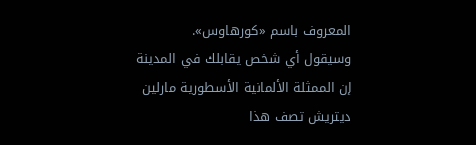المعروف باسم «كورهاوس».
وسيقول أي شخص يقابلك في المدينة إن الممثلة الألمانية الأسطورية مارلين ديتريش تصف هذا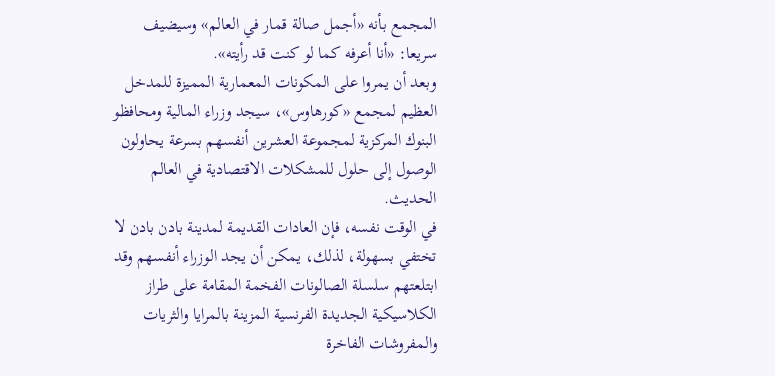المجمع بأنه «أجمل صالة قمار في العالم» وسيضيف سريعا: «أنا أعرفه كما لو كنت قد رأيته».
وبعد أن يمروا على المكونات المعمارية المميزة للمدخل العظيم لمجمع «كورهاوس»، سيجد وزراء المالية ومحافظو البنوك المركزية لمجموعة العشرين أنفسهم بسرعة يحاولون الوصول إلى حلول للمشكلات الاقتصادية في العالم الحديث.
في الوقت نفسه، فإن العادات القديمة لمدينة بادن بادن لا تختفي بسهولة، لذلك، يمكن أن يجد الوزراء أنفسهم وقد ابتلعتهم سلسلة الصالونات الفخمة المقامة على طراز الكلاسيكية الجديدة الفرنسية المزينة بالمرايا والثريات والمفروشات الفاخرة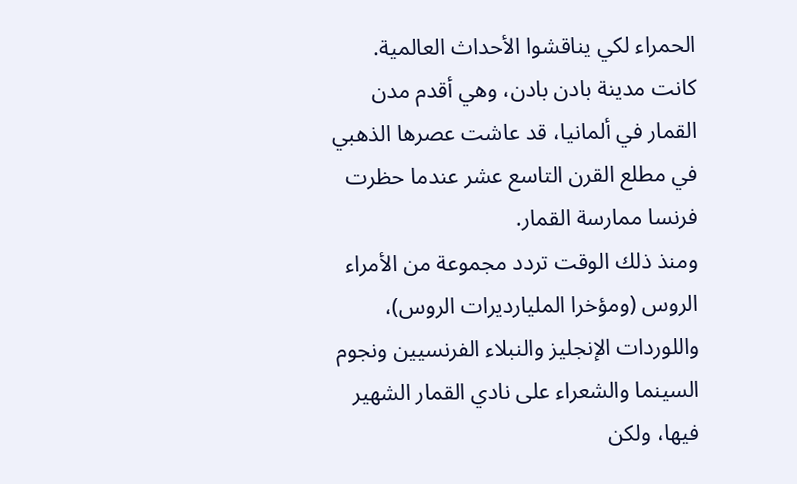الحمراء لكي يناقشوا الأحداث العالمية.
كانت مدينة بادن بادن، وهي أقدم مدن القمار في ألمانيا، قد عاشت عصرها الذهبي في مطلع القرن التاسع عشر عندما حظرت فرنسا ممارسة القمار.
ومنذ ذلك الوقت تردد مجموعة من الأمراء الروس (ومؤخرا المليارديرات الروس)، واللوردات الإنجليز والنبلاء الفرنسيين ونجوم السينما والشعراء على نادي القمار الشهير فيها، ولكن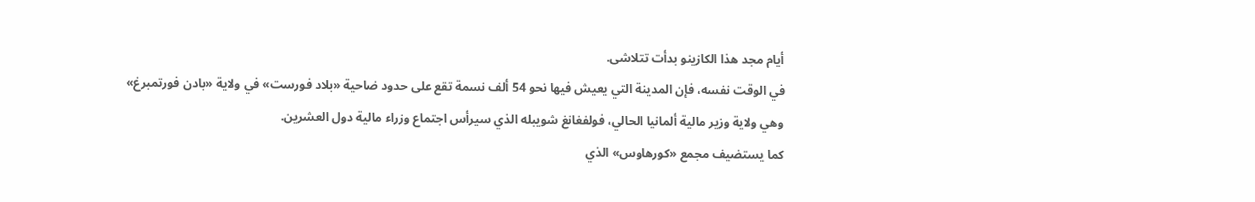أيام مجد هذا الكازينو بدأت تتلاشى.
في الوقت نفسه، فإن المدينة التي يعيش فيها نحو 54 ألف نسمة تقع على حدود ضاحية «بلاد فورست» في ولاية «بادن فورتمبرغ» وهي ولاية وزير مالية ألمانيا الحالي، فولفغانغ شويبله الذي سيرأس اجتماع وزراء مالية دول العشرين.
كما يستضيف مجمع «كورهاوس» الذي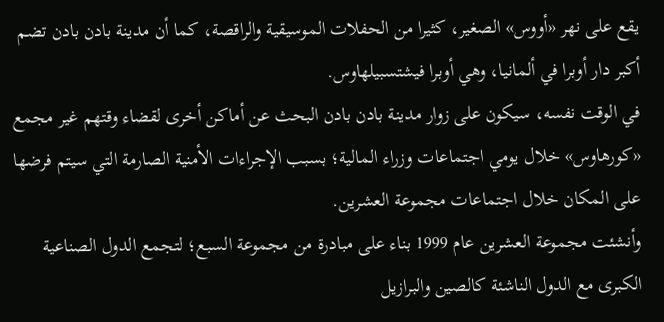يقع على نهر «أووس» الصغير، كثيرا من الحفلات الموسيقية والراقصة، كما أن مدينة بادن بادن تضم أكبر دار أوبرا في ألمانيا، وهي أوبرا فيشتسبيلهاوس.
في الوقت نفسه، سيكون على زوار مدينة بادن بادن البحث عن أماكن أخرى لقضاء وقتهم غير مجمع «كورهاوس» خلال يومي اجتماعات وزراء المالية؛ بسبب الإجراءات الأمنية الصارمة التي سيتم فرضها على المكان خلال اجتماعات مجموعة العشرين.
وأنشئت مجموعة العشرين عام 1999 بناء على مبادرة من مجموعة السبع؛ لتجمع الدول الصناعية الكبرى مع الدول الناشئة كالصين والبرازيل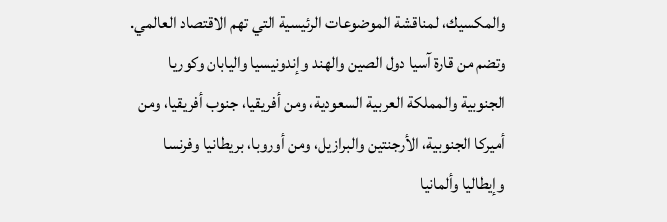والمكسيك، لمناقشة الموضوعات الرئيسية التي تهم الاقتصاد العالمي. وتضم من قارة آسيا دول الصين والهند وإندونيسيا واليابان وكوريا الجنوبية والمملكة العربية السعودية، ومن أفريقيا، جنوب أفريقيا، ومن أميركا الجنوبية، الأرجنتين والبرازيل، ومن أوروبا، بريطانيا وفرنسا وإيطاليا وألمانيا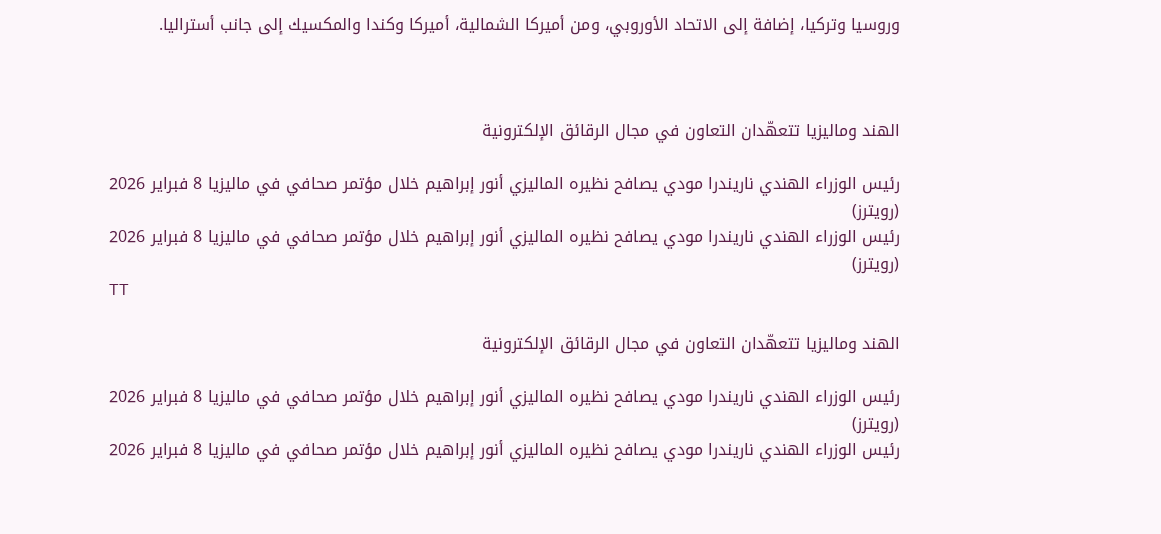وروسيا وتركيا، إضافة إلى الاتحاد الأوروبي، ومن أميركا الشمالية، أميركا وكندا والمكسيك إلى جانب أستراليا.



الهند وماليزيا تتعهّدان التعاون في مجال الرقائق الإلكترونية

رئيس الوزراء الهندي ناريندرا مودي يصافح نظيره الماليزي أنور إبراهيم خلال مؤتمر صحافي في ماليزيا 8 فبراير 2026 (رويترز)
رئيس الوزراء الهندي ناريندرا مودي يصافح نظيره الماليزي أنور إبراهيم خلال مؤتمر صحافي في ماليزيا 8 فبراير 2026 (رويترز)
TT

الهند وماليزيا تتعهّدان التعاون في مجال الرقائق الإلكترونية

رئيس الوزراء الهندي ناريندرا مودي يصافح نظيره الماليزي أنور إبراهيم خلال مؤتمر صحافي في ماليزيا 8 فبراير 2026 (رويترز)
رئيس الوزراء الهندي ناريندرا مودي يصافح نظيره الماليزي أنور إبراهيم خلال مؤتمر صحافي في ماليزيا 8 فبراير 2026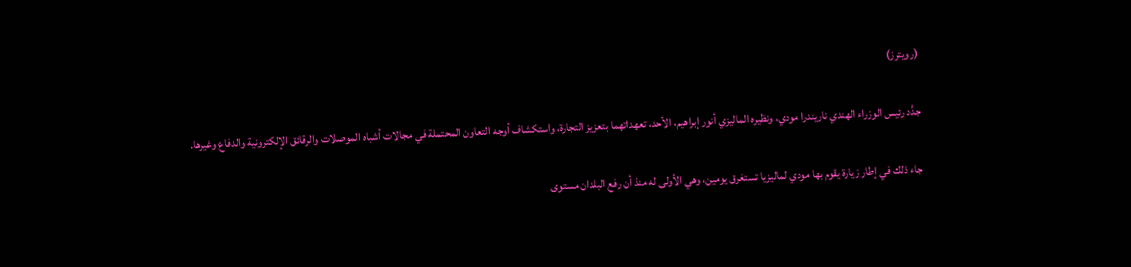(رويترز)

جدَّد رئيس الوزراء الهندي ناريندرا مودي، ونظيره الماليزي أنور إبراهيم، الأحد، تعهداتهما بتعزيز التجارة، واستكشاف أوجه التعاون المحتملة في مجالات أشباه الموصلات والرقائق الإلكترونية والدفاع وغيرها.

جاء ذلك في إطار زيارة يقوم بها مودي لماليزيا تستغرق ‌يومين، وهي الأولى ‌له منذ أن رفع ‌البلدان مستوى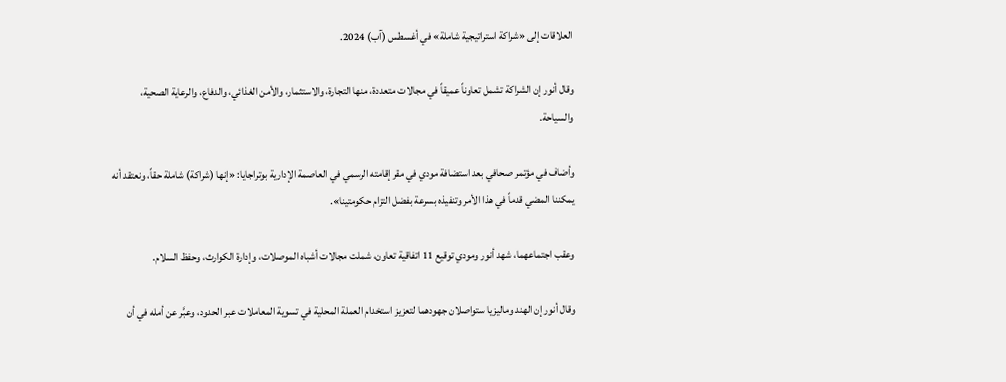العلاقات ‌إلى «شراكة استراتيجية شاملة» في أغسطس (آب) 2024.

وقال أنور إن الشراكة تشمل تعاوناً عميقاً في مجالات متعددة، منها التجارة، والاستثمار، والأمن الغذائي، والدفاع، والرعاية الصحية، والسياحة.

وأضاف في مؤتمر صحافي بعد استضافة مودي في مقر ‌إقامته الرسمي في العاصمة الإدارية بوتراجايا: «إنها (شراكة) شاملة حقاً، ونعتقد أنه يمكننا المضي قدماً في هذا الأمر وتنفيذه بسرعة بفضل التزام حكومتينا».

وعقب اجتماعهما، شهد أنور ومودي توقيع 11 اتفاقية تعاون، شملت مجالات أشباه الموصلات، وإدارة الكوارث، وحفظ السلام.

وقال أنور إن الهند وماليزيا ستواصلان جهودهما لتعزيز استخدام العملة المحلية في تسوية المعاملات عبر الحدود، وعبَّر عن أمله في أن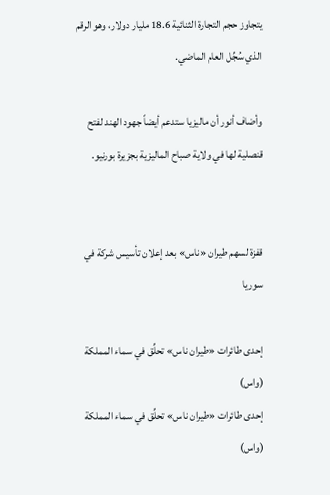يتجاوز حجم التجارة الثنائية 18.6 مليار دولار، وهو الرقم الذي سُجِّل العام الماضي.

وأضاف أنور أن ماليزيا ستدعم أيضاً جهود الهند ‌لفتح قنصلية لها في ولاية صباح الماليزية بجزيرة بورنيو.


قفزة لسهم طيران «ناس» بعد إعلان تأسيس شركة في سوريا

إحدى طائرات «طيران ناس» تحلِّق في سماء المملكة (واس)
إحدى طائرات «طيران ناس» تحلِّق في سماء المملكة (واس)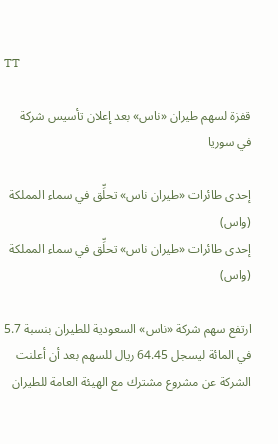TT

قفزة لسهم طيران «ناس» بعد إعلان تأسيس شركة في سوريا

إحدى طائرات «طيران ناس» تحلِّق في سماء المملكة (واس)
إحدى طائرات «طيران ناس» تحلِّق في سماء المملكة (واس)

ارتفع سهم شركة «ناس» السعودية للطيران بنسبة 5.7 في المائة ليسجل 64.45 ريال للسهم بعد أن أعلنت الشركة عن مشروع مشترك مع الهيئة العامة للطيران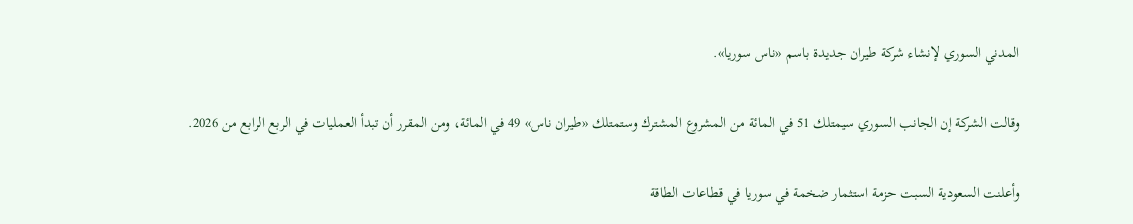المدني السوري لإنشاء ‌شركة طيران ‌جديدة باسم «ناس سوريا».

وقالت الشركة ‌إن الجانب السوري سيمتلك 51 في المائة من المشروع المشترك وستمتلك «طيران ناس» 49 في المائة، ومن المقرر أن تبدأ العمليات في الربع الرابع من 2026.

وأعلنت السعودية السبت حزمة استثمار ضخمة في سوريا في قطاعات الطاقة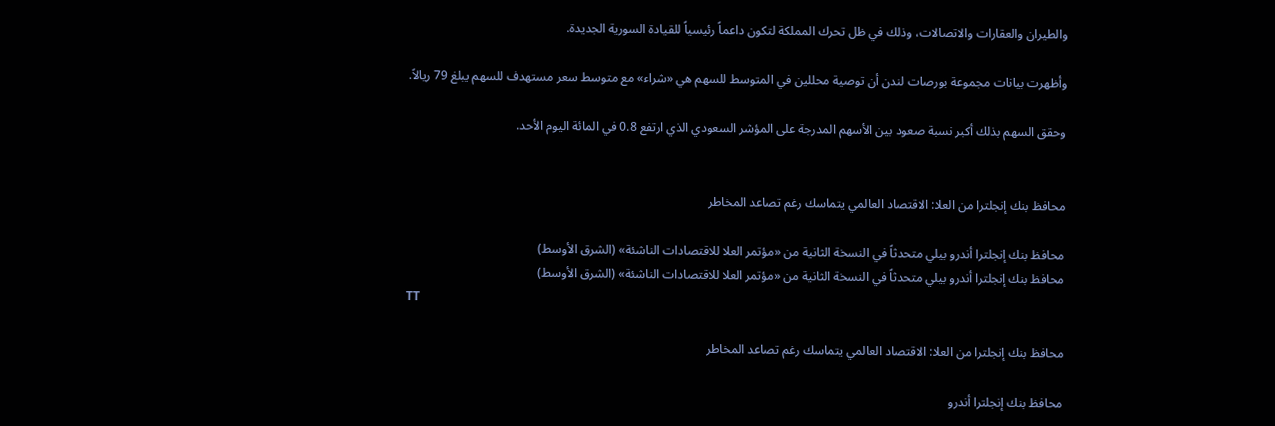والطيران والعقارات والاتصالات، وذلك في ظل تحرك المملكة لتكون داعماً رئيسياً للقيادة السورية الجديدة.

وأظهرت بيانات مجموعة بورصات لندن أن توصية محللين في المتوسط للسهم هي «شراء» مع متوسط سعر مستهدف للسهم يبلغ 79 ريالاً.

وحقق السهم بذلك أكبر نسبة صعود بين الأسهم المدرجة على المؤشر السعودي الذي ارتفع 0.8 في المائة ‌اليوم الأحد.


محافظ بنك إنجلترا من العلا: الاقتصاد العالمي يتماسك رغم تصاعد المخاطر

محافظ بنك إنجلترا أندرو بيلي متحدثاً في النسخة الثانية من «مؤتمر العلا للاقتصادات الناشئة» (الشرق الأوسط)
محافظ بنك إنجلترا أندرو بيلي متحدثاً في النسخة الثانية من «مؤتمر العلا للاقتصادات الناشئة» (الشرق الأوسط)
TT

محافظ بنك إنجلترا من العلا: الاقتصاد العالمي يتماسك رغم تصاعد المخاطر

محافظ بنك إنجلترا أندرو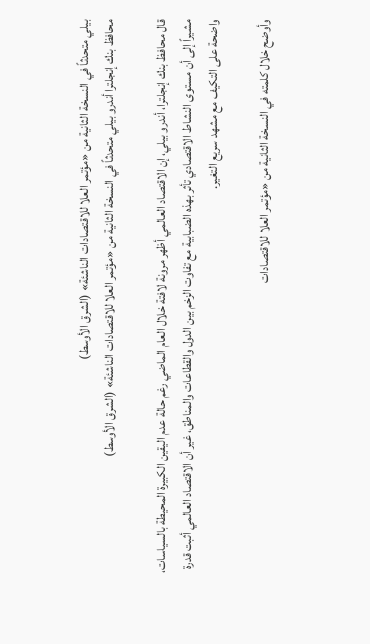بيلي متحدثاً في النسخة الثانية من «مؤتمر العلا للاقتصادات الناشئة» (الشرق الأوسط)
محافظ بنك إنجلترا أندرو بيلي متحدثاً في النسخة الثانية من «مؤتمر العلا للاقتصادات الناشئة» (الشرق الأوسط)

قال محافظ بنك إنجلترا، أندرو بيلي، إن الاقتصاد العالمي أظهر مرونة لافتة خلال العام الماضي رغم حالة عدم اليقين الكبيرة المحيطة بالسياسات، مشيراً إلى أن مستوى النشاط الاقتصادي تأثر بهذه الضبابية مع تفاوت الزخم بين الدول والقطاعات والمناطق، غير أن الاقتصاد العالمي أثبت قدرة واضحة على التكيف مع مشهد سريع التغير.

وأوضح خلال كلمته في النسخة الثانية من «مؤتمر العلا للاقتصادات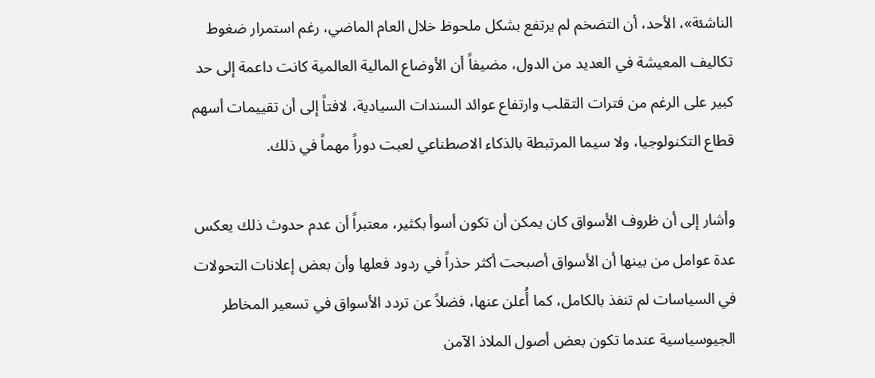الناشئة»، الأحد، أن التضخم لم يرتفع بشكل ملحوظ خلال العام الماضي، رغم استمرار ضغوط تكاليف المعيشة في العديد من الدول، مضيفاً أن الأوضاع المالية العالمية كانت داعمة إلى حد كبير على الرغم من فترات التقلب وارتفاع عوائد السندات السيادية، لافتاً إلى أن تقييمات أسهم قطاع التكنولوجيا، ولا سيما المرتبطة بالذكاء الاصطناعي لعبت دوراً مهماً في ذلك.

وأشار إلى أن ظروف الأسواق كان يمكن أن تكون أسوأ بكثير، معتبراً أن عدم حدوث ذلك يعكس عدة عوامل من بينها أن الأسواق أصبحت أكثر حذراً في ردود فعلها وأن بعض إعلانات التحولات في السياسات لم تنفذ بالكامل، كما أُعلن عنها، فضلاً عن تردد الأسواق في تسعير المخاطر الجيوسياسية عندما تكون بعض أصول الملاذ الآمن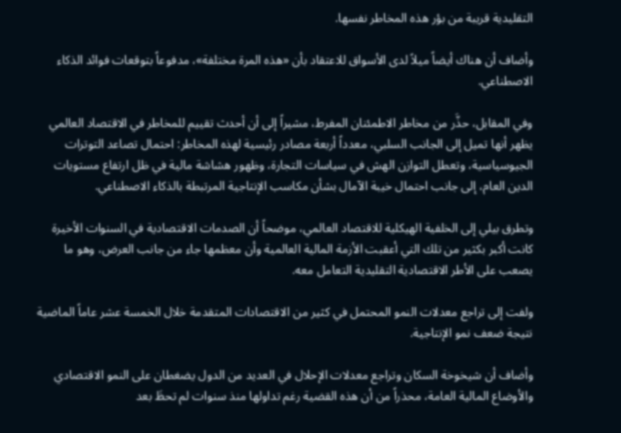التقليدية قريبة من بؤر هذه المخاطر نفسها.

وأضاف أن هناك أيضاً ميلاً لدى الأسواق للاعتقاد بأن «هذه المرة مختلفة»، مدفوعاً بتوقعات فوائد الذكاء الاصطناعي.

وفي المقابل، حذَّر من مخاطر الاطمئنان المفرط، مشيراً إلى أن أحدث تقييم للمخاطر في الاقتصاد العالمي يظهر أنها تميل إلى الجانب السلبي، معدداً أربعة مصادر رئيسية لهذه المخاطر: احتمال تصاعد التوترات الجيوسياسية، وتعطل التوازن الهش في سياسات التجارة، وظهور هشاشة مالية في ظل ارتفاع مستويات الدين العام، إلى جانب احتمال خيبة الآمال بشأن مكاسب الإنتاجية المرتبطة بالذكاء الاصطناعي.

وتطرق بيلي إلى الخلفية الهيكلية للاقتصاد العالمي، موضحاً أن الصدمات الاقتصادية في السنوات الأخيرة كانت أكبر بكثير من تلك التي أعقبت الأزمة المالية العالمية وأن معظمها جاء من جانب العرض، وهو ما يصعب على الأطر الاقتصادية التقليدية التعامل معه.

ولفت إلى تراجع معدلات النمو المحتمل في كثير من الاقتصادات المتقدمة خلال الخمسة عشر عاماً الماضية نتيجة ضعف نمو الإنتاجية.

وأضاف أن شيخوخة السكان وتراجع معدلات الإحلال في العديد من الدول يضغطان على النمو الاقتصادي والأوضاع المالية العامة، محذراً من أن هذه القضية رغم تداولها منذ سنوات لم تحظَ بعد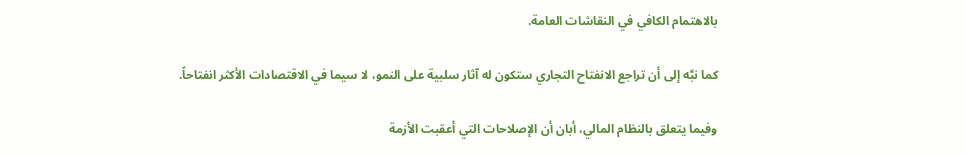بالاهتمام الكافي في النقاشات العامة.

كما نبَّه إلى أن تراجع الانفتاح التجاري ستكون له آثار سلبية على النمو، لا سيما في الاقتصادات الأكثر انفتاحاً.

وفيما يتعلق بالنظام المالي، أبان أن الإصلاحات التي أعقبت الأزمة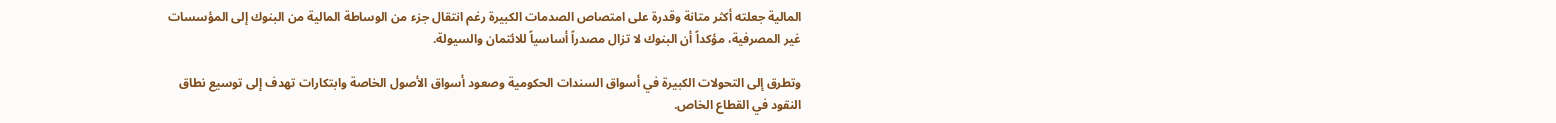المالية جعلته أكثر متانة وقدرة على امتصاص الصدمات الكبيرة رغم انتقال جزء من الوساطة المالية من البنوك إلى المؤسسات غير المصرفية، مؤكداً أن البنوك لا تزال مصدراً أساسياً للائتمان والسيولة.

وتطرق إلى التحولات الكبيرة في أسواق السندات الحكومية وصعود أسواق الأصول الخاصة وابتكارات تهدف إلى توسيع نطاق النقود في القطاع الخاص.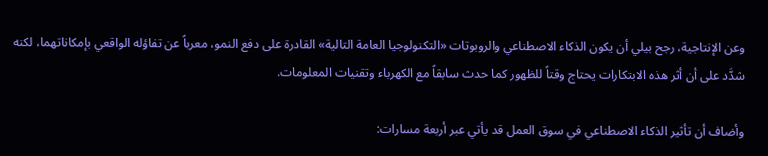وعن الإنتاجية، رجح بيلي أن يكون الذكاء الاصطناعي والروبوتات «التكنولوجيا العامة التالية» القادرة على دفع النمو، معرباً عن تفاؤله الواقعي بإمكاناتهما، لكنه شدَّد على أن أثر هذه الابتكارات يحتاج وقتاً للظهور كما حدث سابقاً مع الكهرباء وتقنيات المعلومات.

وأضاف أن تأثير الذكاء الاصطناعي في سوق العمل قد يأتي عبر أربعة مسارات: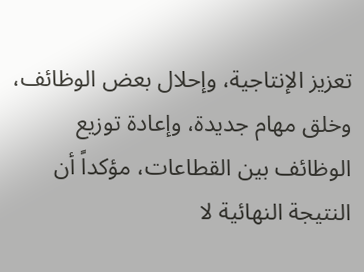تعزيز الإنتاجية، وإحلال بعض الوظائف، وخلق مهام جديدة، وإعادة توزيع الوظائف بين القطاعات، مؤكداً أن النتيجة النهائية لا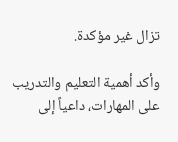تزال غير مؤكدة.

وأكد أهمية التعليم والتدريب على المهارات، داعياً إلى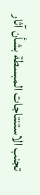تجنب الاستنتاجات المبسطة بشأن آثار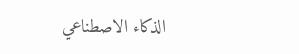الذكاء الاصطناعي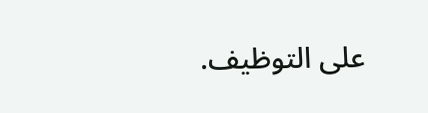على التوظيف.